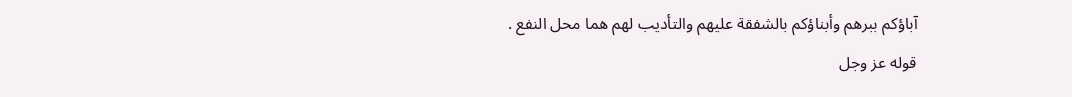آباؤكم ببرهم وأبناؤكم بالشفقة عليهم والتأديب لهم هما محل النفع .
قوله عز وجل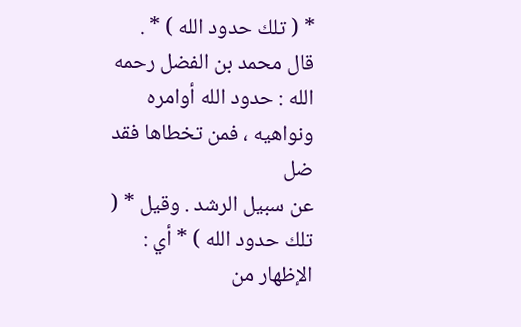* ( تلك حدود الله ) * .
قال محمد بن الفضل رحمه الله : حدود الله أوامره ونواهيه ، فمن تخطاها فقد ضل
عن سبيل الرشد . وقيل * ( تلك حدود الله ) * أي : الإظهار من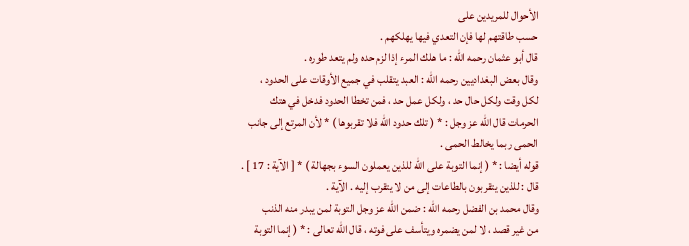الأحوال للمريدين على
حسب طاقتهم لها فإن التعدي فيها يهلكهم .
قال أبو عثمان رحمه الله : ما هلك المرء إذا لزم حده ولم يتعد طوره .
وقال بعض البغداديين رحمه الله : العبد يتقلب في جميع الأوقات على الحدود ،
لكل وقت ولكل حال حد ، ولكل عمل حد ، فمن تخطا الحدود فدخل في هتك
الحرمات قال الله عز وجل : * ( تلك حدود الله فلا تقربوها ) * لأن المرتع إلى جانب
الحمى ربما يخالط الحمى .
قوله أيضا : * ( إنما التوبة على الله للذين يعملون السوء بجهالة ) * [ الآية : 17 ] .
قال : للذين يتقربون بالطاعات إلى من لا يتقرب إليه . الآية .
وقال محمد بن الفضل رحمه الله : ضمن الله عز وجل التوبة لمن يبدر منه الذنب
من غير قصد ، لا لمن يضمره ويتأسف على فوته ، قال الله تعالى : * ( إنما التوبة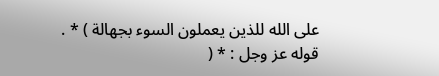على الله للذين يعملون السوء بجهالة ) * .
قوله عز وجل : * (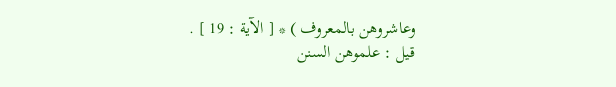وعاشروهن بالمعروف ) * [ الآية : 19 ] .
قيل : علموهن السنن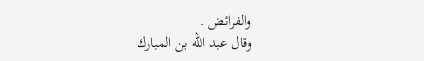والفرائض .
وقال عبد الله بن المبارك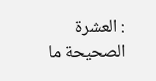: العشرة الصحيحة ما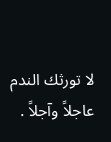لا تورثك الندم عاجلاً وآجلاً .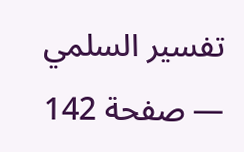تفسير السلمي — صفحة 142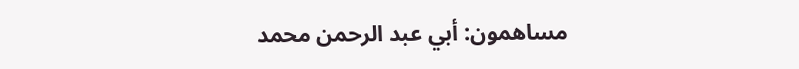مساهمون: أبي عبد الرحمن محمد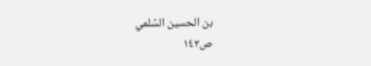بن الحسين السُلمي
ص١٤٢